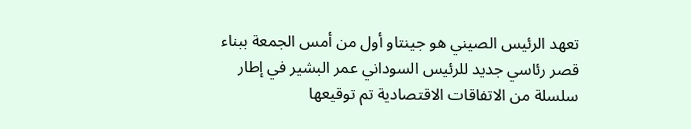تعهد الرئيس الصيني هو جينتاو أول من أمس الجمعة ببناء قصر رئاسي جديد للرئيس السوداني عمر البشير في إطار سلسلة من الاتفاقات الاقتصادية تم توقيعها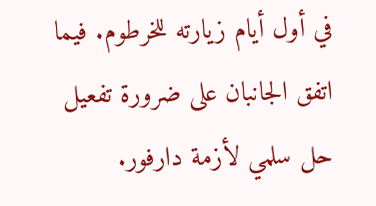في أول أيام زيارته للخرطوم. فيما اتفق الجانبان على ضرورة تفعيل حل سلمي لأزمة دارفور.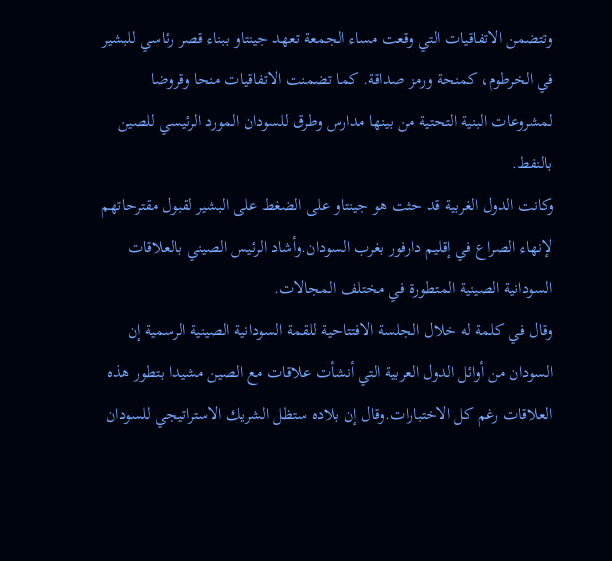وتتضمن الاتفاقيات التي وقعت مساء الجمعة تعهد جينتاو ببناء قصر رئاسي للبشير في الخرطوم، كمنحة ورمز صداقة. كما تضمنت الاتفاقيات منحا وقروضا لمشروعات البنية التحتية من بينها مدارس وطرق للسودان المورد الرئيسي للصين بالنفط.
وكانت الدول الغربية قد حثت هو جينتاو على الضغط على البشير لقبول مقترحاتهم لإنهاء الصراع في إقليم دارفور بغرب السودان.وأشاد الرئيس الصيني بالعلاقات السودانية الصينية المتطورة في مختلف المجالات.
وقال في كلمة له خلال الجلسة الافتتاحية للقمة السودانية الصينية الرسمية إن السودان من أوائل الدول العربية التي أنشأت علاقات مع الصين مشيدا بتطور هذه العلاقات رغم كل الاختبارات.وقال إن بلاده ستظل الشريك الاستراتيجي للسودان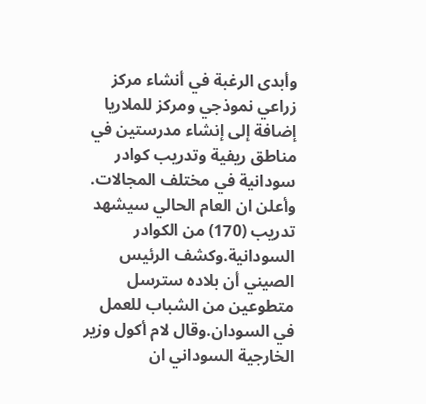وأبدى الرغبة في أنشاء مركز زراعي نموذجي ومركز للملاريا إضافة إلى إنشاء مدرستين في مناطق ريفية وتدريب كوادر سودانية في مختلف المجالات.
وأعلن ان العام الحالي سيشهد تدريب (170) من الكوادر السودانية.وكشف الرئيس الصيني أن بلاده سترسل متطوعين من الشباب للعمل في السودان.وقال لام أكول وزير الخارجية السوداني ان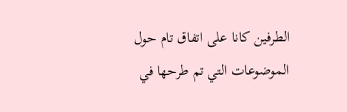الطرفين كانا على اتفاق تام حول الموضوعات التي تم طرحها في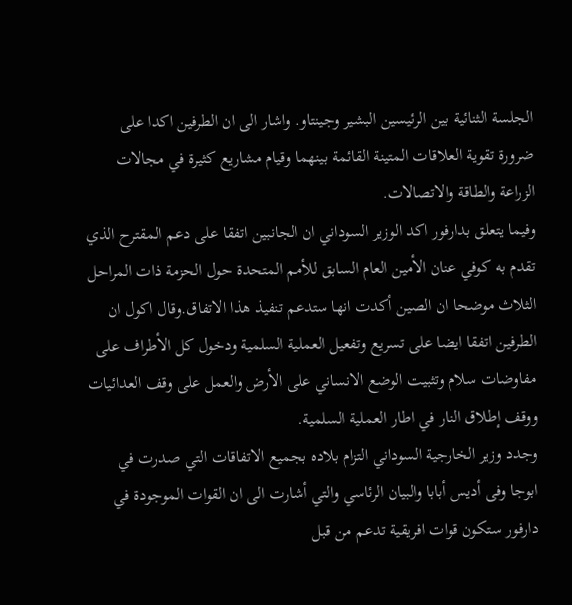الجلسة الثنائية بين الرئيسين البشير وجينتاو. واشار الى ان الطرفين اكدا على ضرورة تقوية العلاقات المتينة القائمة بينهما وقيام مشاريع كثيرة في مجالات الزراعة والطاقة والاتصالات.
وفيما يتعلق بدارفور اكد الوزير السوداني ان الجانبين اتفقا على دعم المقترح الذي تقدم به كوفي عنان الأمين العام السابق للأمم المتحدة حول الحزمة ذات المراحل الثلاث موضحا ان الصين أكدت انها ستدعم تنفيذ هذا الاتفاق.وقال اكول ان الطرفين اتفقا ايضا على تسريع وتفعيل العملية السلمية ودخول كل الأطراف على مفاوضات سلام وتثبيت الوضع الانساني على الأرض والعمل على وقف العدائيات ووقف إطلاق النار في اطار العملية السلمية.
وجدد وزير الخارجية السوداني التزام بلاده بجميع الاتفاقات التي صدرت في ابوجا وفى أديس أبابا والبيان الرئاسي والتي أشارت الى ان القوات الموجودة في دارفور ستكون قوات افريقية تدعم من قبل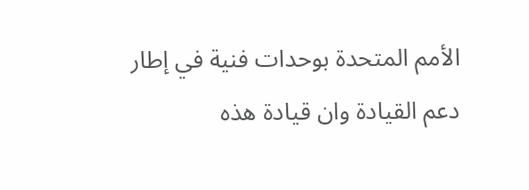الأمم المتحدة بوحدات فنية في إطار دعم القيادة وان قيادة هذه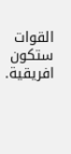القوات ستكون افريقية.